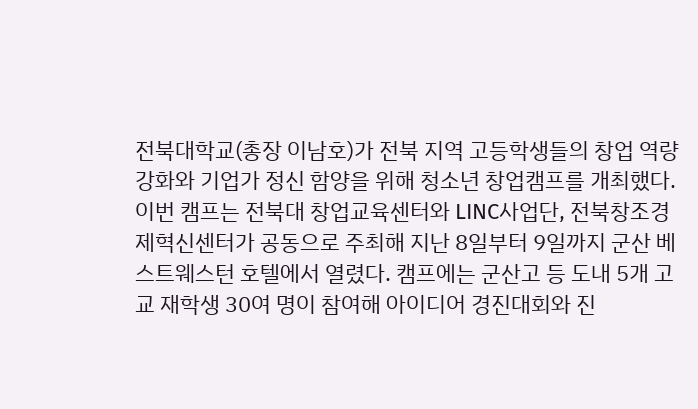전북대학교(총장 이남호)가 전북 지역 고등학생들의 창업 역량 강화와 기업가 정신 함양을 위해 청소년 창업캠프를 개최했다.
이번 캠프는 전북대 창업교육센터와 LINC사업단, 전북창조경제혁신센터가 공동으로 주최해 지난 8일부터 9일까지 군산 베스트웨스턴 호텔에서 열렸다. 캠프에는 군산고 등 도내 5개 고교 재학생 30여 명이 참여해 아이디어 경진대회와 진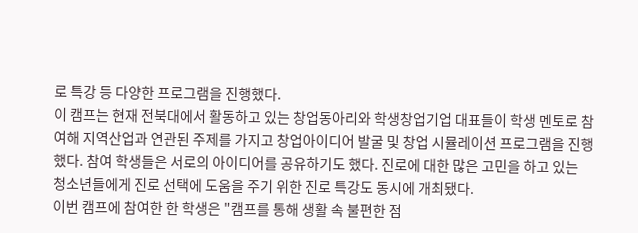로 특강 등 다양한 프로그램을 진행했다.
이 캠프는 현재 전북대에서 활동하고 있는 창업동아리와 학생창업기업 대표들이 학생 멘토로 참여해 지역산업과 연관된 주제를 가지고 창업아이디어 발굴 및 창업 시뮬레이션 프로그램을 진행했다. 참여 학생들은 서로의 아이디어를 공유하기도 했다. 진로에 대한 많은 고민을 하고 있는 청소년들에게 진로 선택에 도움을 주기 위한 진로 특강도 동시에 개최됐다.
이번 캠프에 참여한 한 학생은 "캠프를 통해 생활 속 불편한 점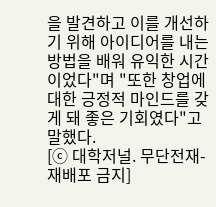을 발견하고 이를 개선하기 위해 아이디어를 내는 방법을 배워 유익한 시간이었다"며 "또한 창업에 대한 긍정적 마인드를 갖게 돼 좋은 기회였다"고 말했다.
[ⓒ 대학저널. 무단전재-재배포 금지]